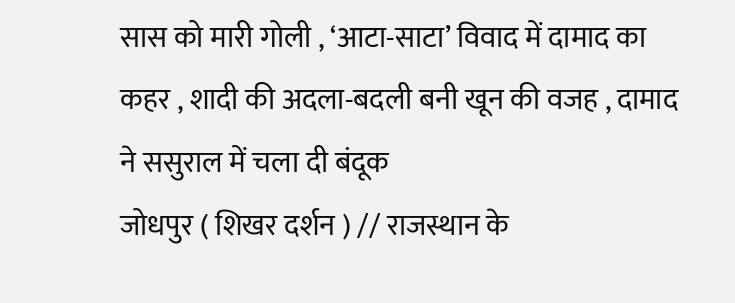सास को मारी गोली , ‘आटा-साटा’ विवाद में दामाद का कहर , शादी की अदला-बदली बनी खून की वजह , दामाद ने ससुराल में चला दी बंदूक
जोधपुर ( शिखर दर्शन ) // राजस्थान के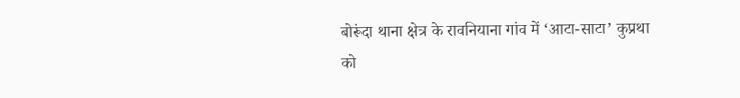बोरूंदा थाना क्षेत्र के रावनियाना गांव में ‘आटा-साटा’ कुप्रथा को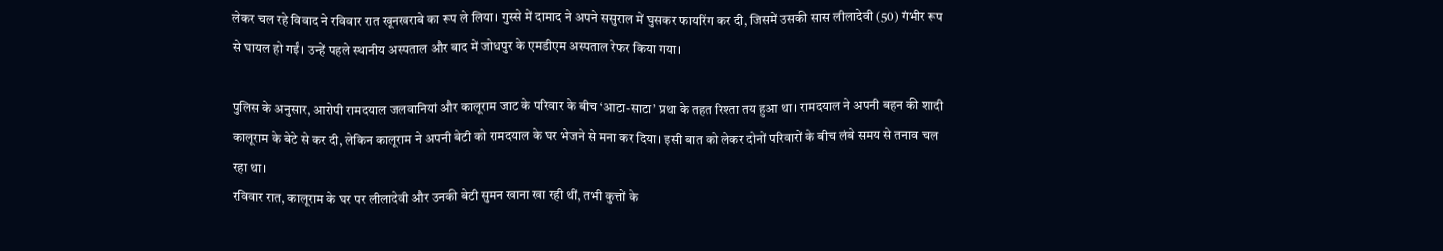लेकर चल रहे विवाद ने रविवार रात खूनखराबे का रूप ले लिया। गुस्से में दामाद ने अपने ससुराल में घुसकर फायरिंग कर दी, जिसमें उसकी सास लीलादेवी (50) गंभीर रूप से घायल हो गईं। उन्हें पहले स्थानीय अस्पताल और बाद में जोधपुर के एमडीएम अस्पताल रेफर किया गया।

पुलिस के अनुसार, आरोपी रामदयाल जलवानियां और कालूराम जाट के परिवार के बीच ‘आटा-साटा’ प्रथा के तहत रिश्ता तय हुआ था। रामदयाल ने अपनी बहन की शादी कालूराम के बेटे से कर दी, लेकिन कालूराम ने अपनी बेटी को रामदयाल के घर भेजने से मना कर दिया। इसी बात को लेकर दोनों परिवारों के बीच लंबे समय से तनाव चल रहा था।
रविवार रात, कालूराम के घर पर लीलादेवी और उनकी बेटी सुमन खाना खा रही थीं, तभी कुत्तों के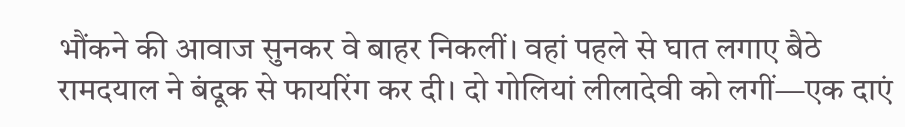भौंकने की आवाज सुनकर वे बाहर निकलीं। वहां पहले से घात लगाए बैठे रामदयाल ने बंदूक से फायरिंग कर दी। दो गोलियां लीलादेवी को लगीं—एक दाएं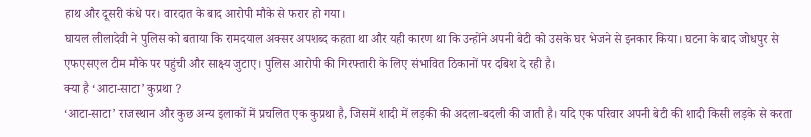हाथ और दूसरी कंधे पर। वारदात के बाद आरोपी मौके से फरार हो गया।
घायल लीलादेवी ने पुलिस को बताया कि रामदयाल अक्सर अपशब्द कहता था और यही कारण था कि उन्होंने अपनी बेटी को उसके घर भेजने से इनकार किया। घटना के बाद जोधपुर से एफएसएल टीम मौके पर पहुंची और साक्ष्य जुटाए। पुलिस आरोपी की गिरफ्तारी के लिए संभावित ठिकानों पर दबिश दे रही है।
क्या है ‘आटा-साटा’ कुप्रथा ?
‘आटा-साटा’ राजस्थान और कुछ अन्य इलाकों में प्रचलित एक कुप्रथा है, जिसमें शादी में लड़की की अदला-बदली की जाती है। यदि एक परिवार अपनी बेटी की शादी किसी लड़के से करता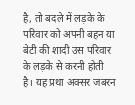है, तो बदले में लड़के के परिवार को अपनी बहन या बेटी की शादी उस परिवार के लड़के से करनी होती है। यह प्रथा अक्सर जबरन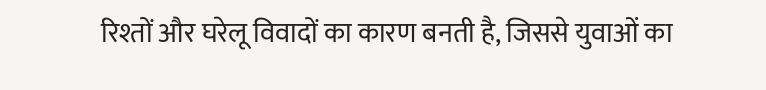रिश्तों और घरेलू विवादों का कारण बनती है, जिससे युवाओं का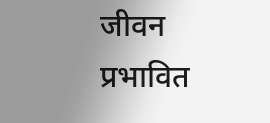जीवन प्रभावित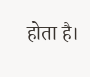होता है।